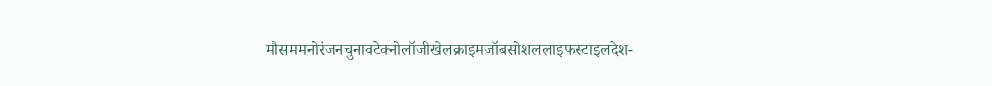मौसममनोरंजनचुनावटेक्नोलॉजीखेलक्राइमजॉबसोशललाइफस्टाइलदेश-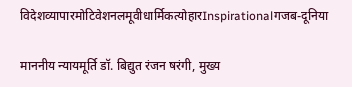विदेशव्यापारमोटिवेशनलमूवीधार्मिकत्योहारInspirationalगजब-दूनिया

माननीय न्यायमूर्ति डॉ. बिद्युत रंजन षरंगी, मुख्य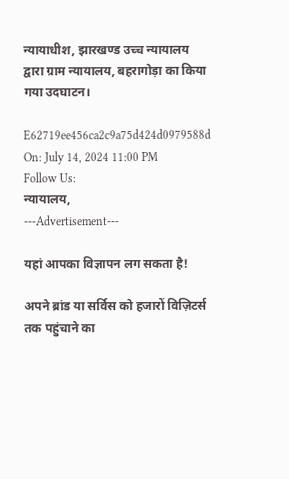न्यायाधीश, झारखण्ड उच्च न्यायालय द्वारा ग्राम न्यायालय, बहरागोड़ा का किया गया उदघाटन।

E62719ee456ca2c9a75d424d0979588d
On: July 14, 2024 11:00 PM
Follow Us:
न्यायालय,
---Advertisement---

यहां आपका विज्ञापन लग सकता है!

अपने ब्रांड या सर्विस को हजारों विज़िटर्स तक पहुंचाने का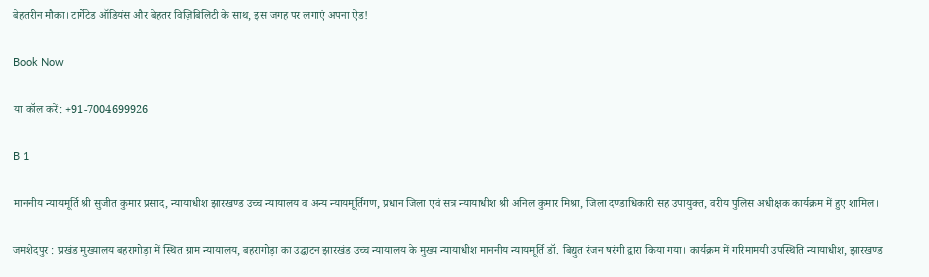बेहतरीन मौका। टार्गेटेड ऑडियंस और बेहतर विज़िबिलिटी के साथ, इस जगह पर लगाएं अपना ऐड!

Book Now

या कॉल करें: +91-7004699926

B 1

माननीय न्यायमूर्ति श्री सुजीत कुमार प्रसाद, न्यायाधीश झारखण्ड उच्च न्यायालय व अन्य न्यायमूर्तिगण, प्रधान जिला एवं सत्र न्यायाधीश श्री अनिल कुमार मिश्रा, जिला दण्डाधिकारी सह उपायुक्त, वरीय पुलिस अधीक्षक कार्यक्रम में हुए शामिल।

जमशेदपुर : प्रखंड मुख्यालय बहरागोड़ा में स्थित ग्राम न्यायालय, बहरागोड़ा का उद्घाटन झारखंड उच्च न्यायालय के मुख्य न्यायाधीश माननीय न्यायमूर्ति डॉ. बिद्युत रंजन षरंगी द्वारा किया गया। कार्यक्रम में गरिमामयी उपस्थिति न्यायाधीश, झारखण्ड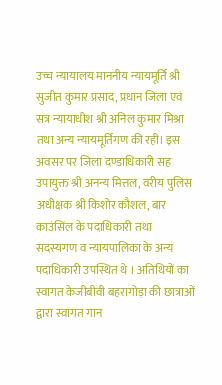उच्च न्यायालय माननीय न्यायमूर्ति श्री सुजीत कुमार प्रसाद, प्रधान जिला एवं सत्र न्यायाधीश श्री अनिल कुमार मिश्रा तथा अन्य न्यायमूर्तिगण की रही। इस अवसर पर जिला दण्डाधिकारी सह उपायुक्त श्री अनन्य मित्तल, वरीय पुलिस अधीक्षक श्री किशोर कौशल, बार काउंसिंल के पदाधिकारी तथा सदस्यगण व न्यायपालिका के अन्य पदाधिकारी उपस्थित थे । अतिथियों का स्वागत केजीबीवी बहरागोड़ा की छात्राओं द्वारा स्वागत गान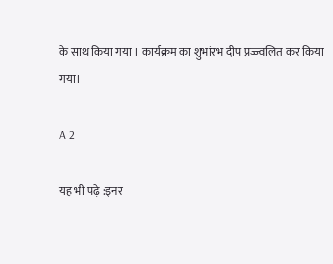के साथ किया गया । कार्यक्रम का शुभांरभ दीप प्रज्ज्वलित कर किया गया।

A 2

यह भी पढ़े :इनर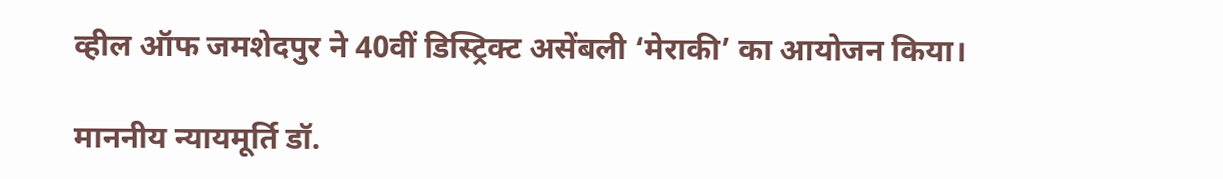व्हील ऑफ जमशेदपुर ने 40वीं डिस्ट्रिक्ट असेंबली ‘मेराकी’ का आयोजन किया।

माननीय न्यायमूर्ति डॉ.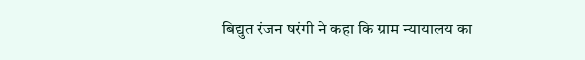बिद्युत रंजन षरंगी ने कहा कि ग्राम न्यायालय का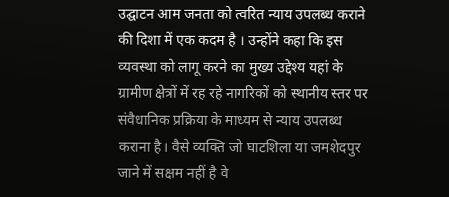उद्घाटन आम जनता को त्वरित न्याय उपलब्ध कराने की दिशा में एक कदम है । उन्होंने कहा कि इस व्यवस्था को लागू करने का मुख्य उद्देश्य यहां के ग्रामीण क्षेत्रों में रह रहे नागरिकों को स्थानीय स्तर पर संवैधानिक प्रक्रिया के माध्यम से न्याय उपलब्ध कराना है। वैसे व्यक्ति जो घाटशिला या जमशेदपुर जाने में सक्षम नहीं है वे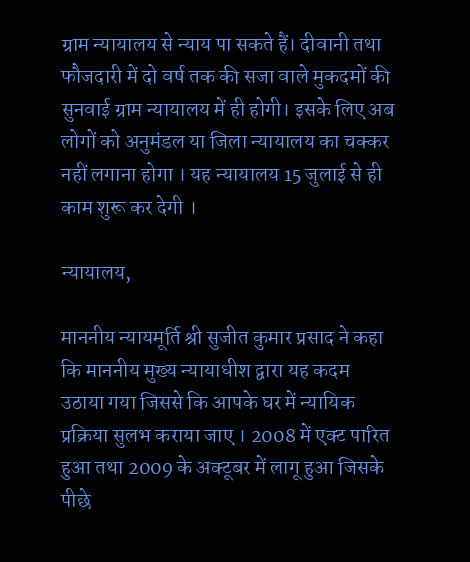ग्राम न्यायालय से न्याय पा सकते हैं। दीवानी तथा फौजदारी में दो वर्ष तक की सजा वाले मुकदमों की सुनवाई ग्राम न्यायालय में ही होगी। इसके लिए अब लोगों को अनुमंडल या जिला न्यायालय का चक्कर नहीं लगाना होगा । यह न्यायालय 15 जुलाई से ही काम शुरू कर देगी ।

न्यायालय,

माननीय न्यायमूर्ति श्री सुजीत कुमार प्रसाद ने कहा कि माननीय मुख्य न्यायाधीश द्वारा यह कदम उठाया गया जिससे कि आपके घर में न्यायिक प्रक्रिया सुलभ कराया जाए । 2008 में एक्ट पारित हुआ तथा 2009 के अक्टूबर में लागू हुआ जिसके पीछे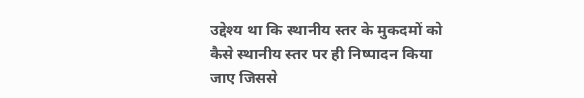उद्देश्य था कि स्थानीय स्तर के मुकदमों को कैसे स्थानीय स्तर पर ही निष्पादन किया जाए जिससे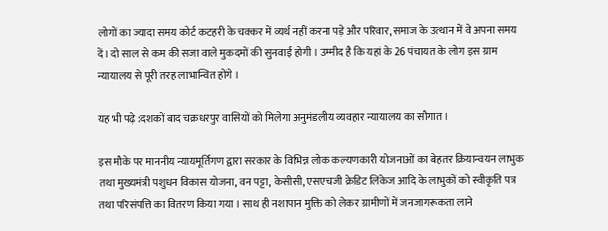लोगों का ज्यादा समय कोर्ट कटहरी के चक्कर में व्यर्थ नहीं करना पड़े और परिवार, समाज के उत्थान में वे अपना समय दें। दो साल से कम की सजा वाले मुकदमों की सुनवाई होगी । उम्मीद है कि यहां के 26 पंचायत के लोग इस ग्राम न्यायालय से पूरी तरह लाभान्वित होंगे ।

यह भी पढ़े :दशकों बाद चक्रधरपुर वासियों को मिलेगा अनुमंडलीय व्यवहार न्यायालय का सौगात।

इस मौके पर माननीय न्यायमूर्तिगण द्वारा सरकार के विभिन्न लोक कल्यणकारी योजनाओं का बेहतर क्रियान्वयन लाभुक तथा मुख्यमंत्री पशुधन विकास योजना, वन पट्टा, केसीसी, एसएचजी क्रेडिट लिंकेज आदि के लाभुकों को स्वीकृति पत्र तथा परिसंपत्ति का वितरण किया गया । साथ ही नशापान मुक्ति को लेकर ग्रामीणों में जनजागरूकता लाने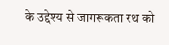के उद्देश्य से जागरूकता रथ को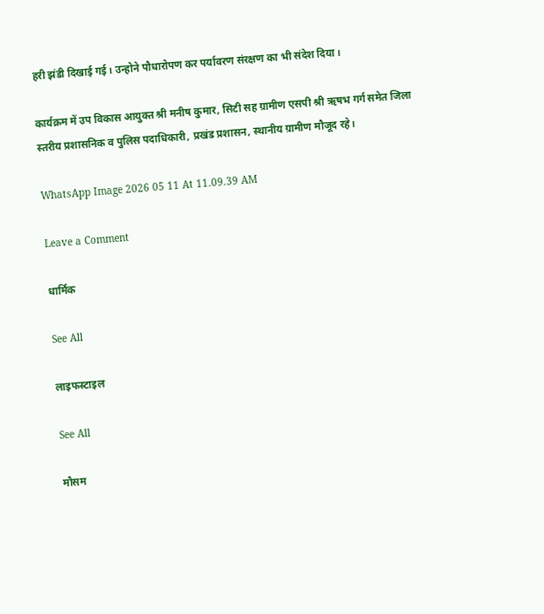हरी झंडी दिखाई गई। उन्होने पौधारोपण कर पर्यावरण संरक्षण का भी संदेश दिया।

कार्यक्रम में उप विकास आयुक्त श्री मनीष कुमार, सिटी सह ग्रामीण एसपी श्री ऋषभ गर्ग समेत जिला स्तरीय प्रशासनिक व पुलिस पदाधिकारी, प्रखंड प्रशासन, स्थानीय ग्रामीण मौजूद रहे।

WhatsApp Image 2026 05 11 At 11.09.39 AM

Leave a Comment

धार्मिक

See All

लाइफस्टाइल

See All

मौसम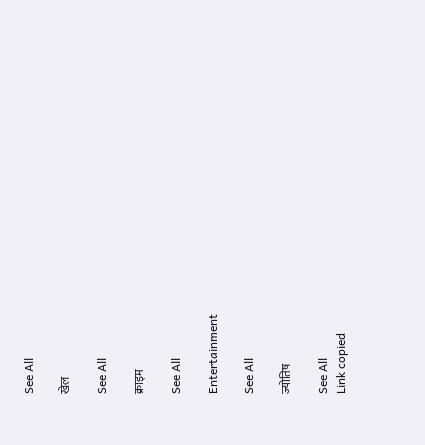See All

खेल

See All

क्राइम

See All

Entertainment

See All

ज्योतिष

See All
Link copied